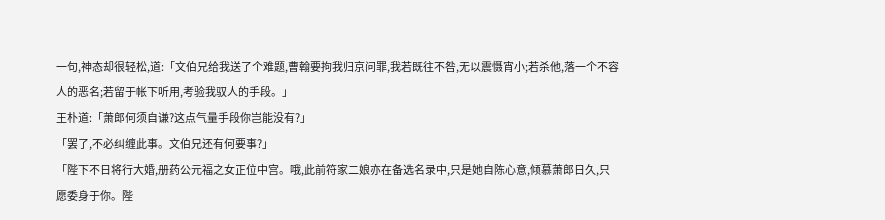一句,神态却很轻松,道:「文伯兄给我送了个难题,曹翰要拘我归京问罪,我若既往不咎,无以震慑宵小;若杀他,落一个不容人的恶名;若留于帐下听用,考验我驭人的手段。」
王朴道:「萧郎何须自谦?这点气量手段你岂能没有?」
「罢了,不必纠缠此事。文伯兄还有何要事?」
「陛下不日将行大婚,册药公元福之女正位中宫。哦,此前符家二娘亦在备选名录中,只是她自陈心意,倾慕萧郎日久,只愿委身于你。陛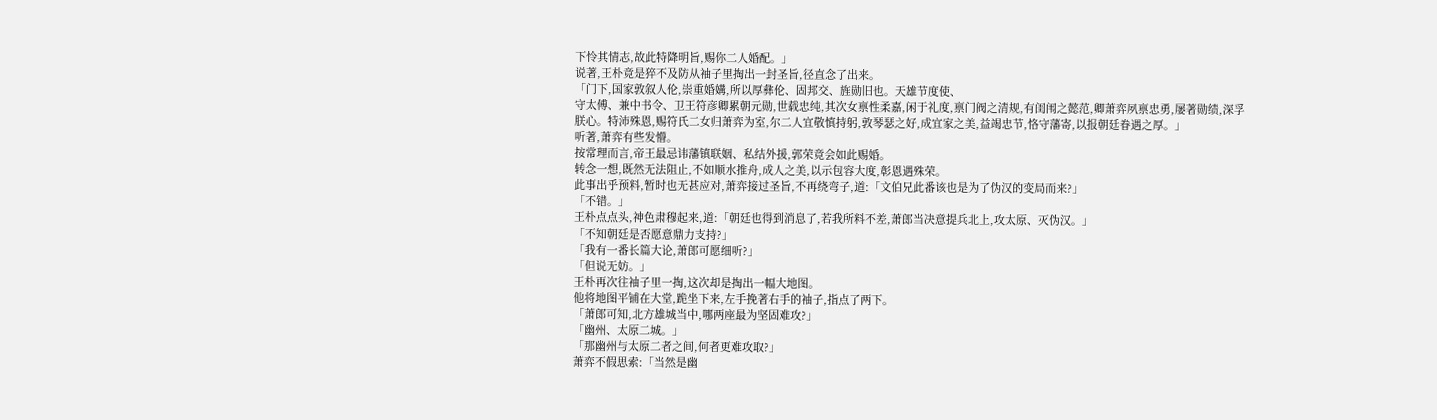下怜其情志,故此特降明旨,赐你二人婚配。」
说著,王朴竟是猝不及防从袖子里掏出一封圣旨,径直念了出来。
「门下,国家敦叙人伦,崇重婚媾,所以厚彝伦、固邦交、旌勋旧也。天雄节度使、
守太傅、兼中书令、卫王符彦卿累朝元勋,世载忠纯,其次女禀性柔嘉,闲于礼度,禀门阀之清规,有闺闱之懿范,卿萧弈夙禀忠勇,屡著勋绩,深孚朕心。特沛殊恩,赐符氏二女归萧弈为室,尔二人宜敬慎持躬,敦琴瑟之好,成宜家之美,益竭忠节,恪守藩寄,以报朝廷眷遇之厚。」
听著,萧弈有些发懵。
按常理而言,帝王最忌讳藩镇联姻、私结外援,郭荣竟会如此赐婚。
转念一想,既然无法阻止,不如顺水推舟,成人之美,以示包容大度,彰恩遇殊荣。
此事出乎预料,暂时也无甚应对,萧弈接过圣旨,不再绕弯子,道:「文伯兄此番该也是为了伪汉的变局而来?」
「不错。」
王朴点点头,神色肃穆起来,道:「朝廷也得到消息了,若我所料不差,萧郎当决意提兵北上,攻太原、灭伪汉。」
「不知朝廷是否愿意鼎力支持?」
「我有一番长篇大论,萧郎可愿细听?」
「但说无妨。」
王朴再次往袖子里一掏,这次却是掏出一幅大地图。
他将地图平铺在大堂,跪坐下来,左手挽著右手的袖子,指点了两下。
「萧郎可知,北方雄城当中,哪两座最为坚固难攻?」
「幽州、太原二城。」
「那幽州与太原二者之间,何者更难攻取?」
萧弈不假思索:「当然是幽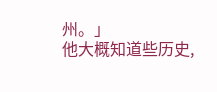州。」
他大概知道些历史,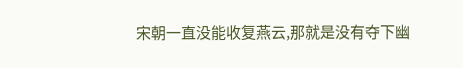宋朝一直没能收复燕云,那就是没有夺下幽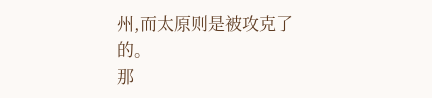州,而太原则是被攻克了的。
那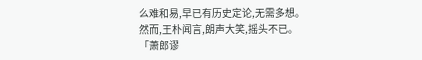么难和易,早已有历史定论,无需多想。
然而,王朴闻言,朗声大笑,摇头不已。
「萧郎谬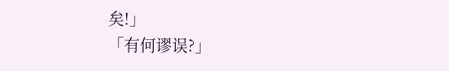矣!」
「有何谬误?」